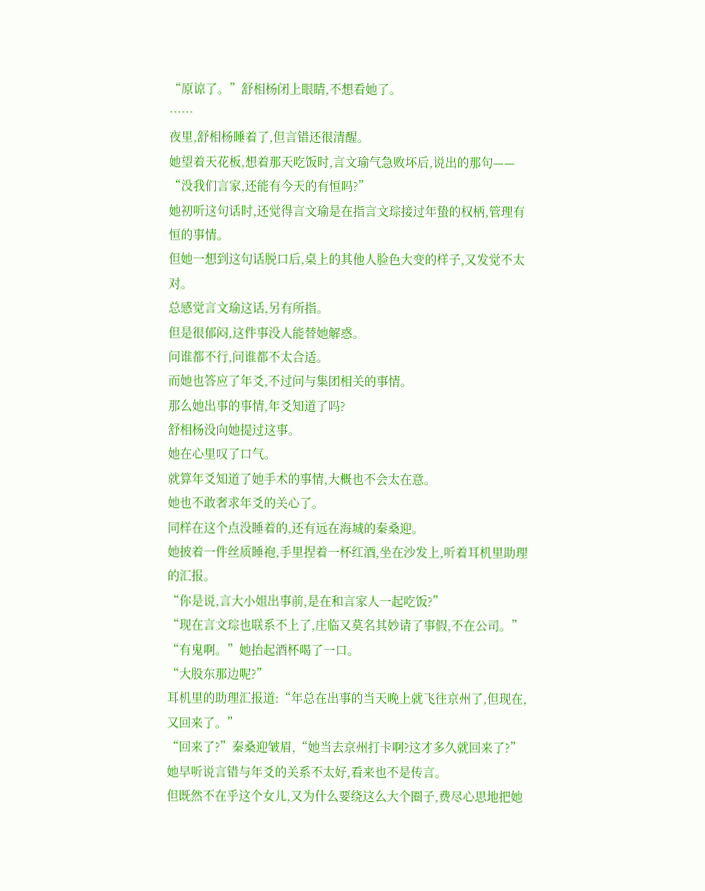“原谅了。”舒相杨闭上眼睛,不想看她了。
……
夜里,舒相杨睡着了,但言错还很清醒。
她望着天花板,想着那天吃饭时,言文瑜气急败坏后,说出的那句——
“没我们言家,还能有今天的有恒吗?”
她初听这句话时,还觉得言文瑜是在指言文琮接过年蛰的权柄,管理有恒的事情。
但她一想到这句话脱口后,桌上的其他人脸色大变的样子,又发觉不太对。
总感觉言文瑜这话,另有所指。
但是很郁闷,这件事没人能替她解惑。
问谁都不行,问谁都不太合适。
而她也答应了年爻,不过问与集团相关的事情。
那么她出事的事情,年爻知道了吗?
舒相杨没向她提过这事。
她在心里叹了口气。
就算年爻知道了她手术的事情,大概也不会太在意。
她也不敢奢求年爻的关心了。
同样在这个点没睡着的,还有远在海城的秦桑迎。
她披着一件丝质睡袍,手里捏着一杯红酒,坐在沙发上,听着耳机里助理的汇报。
“你是说,言大小姐出事前,是在和言家人一起吃饭?”
“现在言文琮也联系不上了,庄临又莫名其妙请了事假,不在公司。”
“有鬼啊。”她抬起酒杯喝了一口。
“大股东那边呢?”
耳机里的助理汇报道:“年总在出事的当天晚上就飞往京州了,但现在,又回来了。”
“回来了?”秦桑迎皱眉,“她当去京州打卡啊?这才多久就回来了?”
她早听说言错与年爻的关系不太好,看来也不是传言。
但既然不在乎这个女儿,又为什么要绕这么大个圈子,费尽心思地把她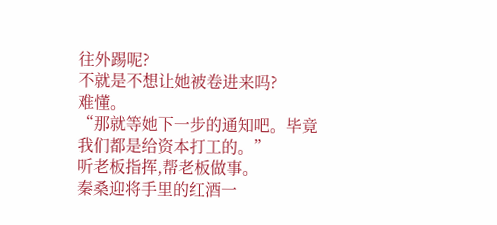往外踢呢?
不就是不想让她被卷进来吗?
难懂。
“那就等她下一步的通知吧。毕竟我们都是给资本打工的。”
听老板指挥,帮老板做事。
秦桑迎将手里的红酒一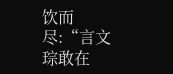饮而尽:“言文琮敢在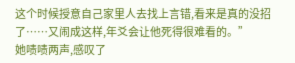这个时候授意自己家里人去找上言错,看来是真的没招了……又闹成这样,年爻会让他死得很难看的。”
她啧啧两声,感叹了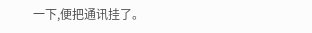一下,便把通讯挂了。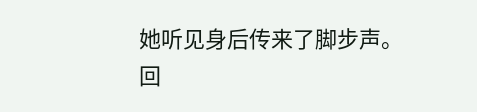她听见身后传来了脚步声。
回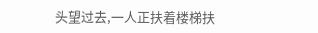头望过去,一人正扶着楼梯扶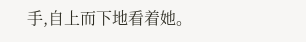手,自上而下地看着她。